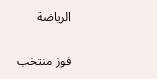الرياضة

فوز منتخب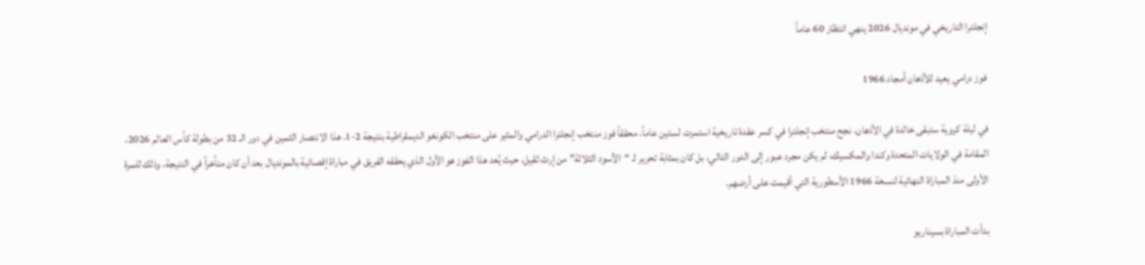إنجلترا التاريخي في مونديال 2026 ينهي انتظار 60 عاماً

فوز درامي يعيد للأذهان أمجاد 1966

في ليلة كروية ستبقى خالدة في الأذهان، نجح منتخب إنجلترا في كسر عقدة تاريخية استمرت لستين عاماً، محققاً فوز منتخب إنجلترا الدرامي والمثير على منتخب الكونغو الديمقراطية بنتيجة 2-1. هذا الانتصار الثمين في دور الـ 32 من بطولة كأس العالم 2026، المقامة في الولايات المتحدة وكندا والمكسيك، لم يكن مجرد عبور إلى الدور التالي، بل كان بمثابة تحرير لـ “الأسود الثلاثة” من إرث ثقيل، حيث يُعد هذا الفوز هو الأول الذي يحققه الفريق في مباراة إقصائية بالمونديال بعد أن كان متأخراً في النتيجة، وذلك للمرة الأولى منذ المباراة النهائية لنسخة 1966 الأسطورية التي أقيمت على أرضهم.

بدأت المباراة بسيناريو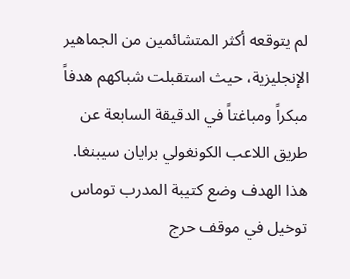لم يتوقعه أكثر المتشائمين من الجماهير الإنجليزية، حيث استقبلت شباكهم هدفاً مبكراً ومباغتاً في الدقيقة السابعة عن طريق اللاعب الكونغولي برايان سيبنغا. هذا الهدف وضع كتيبة المدرب توماس توخيل في موقف حرج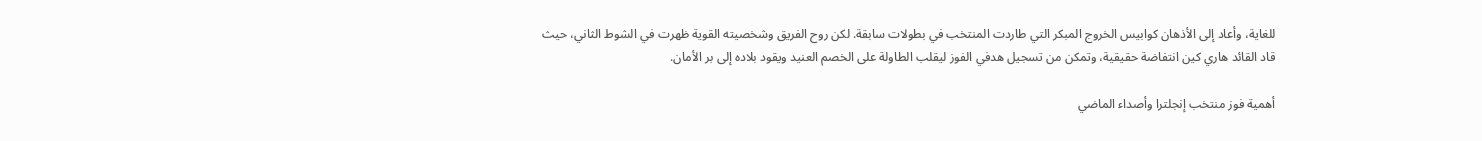للغاية، وأعاد إلى الأذهان كوابيس الخروج المبكر التي طاردت المنتخب في بطولات سابقة. لكن روح الفريق وشخصيته القوية ظهرت في الشوط الثاني، حيث قاد القائد هاري كين انتفاضة حقيقية، وتمكن من تسجيل هدفي الفوز ليقلب الطاولة على الخصم العنيد ويقود بلاده إلى بر الأمان.

أهمية فوز منتخب إنجلترا وأصداء الماضي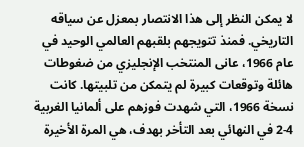لا يمكن النظر إلى هذا الانتصار بمعزل عن سياقه التاريخي. فمنذ تتويجهم بلقبهم العالمي الوحيد في عام 1966، عانى المنتخب الإنجليزي من ضغوطات هائلة وتوقعات كبيرة لم يتمكن من تلبيتها. كانت نسخة 1966، التي شهدت فوزهم على ألمانيا الغربية 4-2 في النهائي بعد التأخر بهدف، هي المرة الأخيرة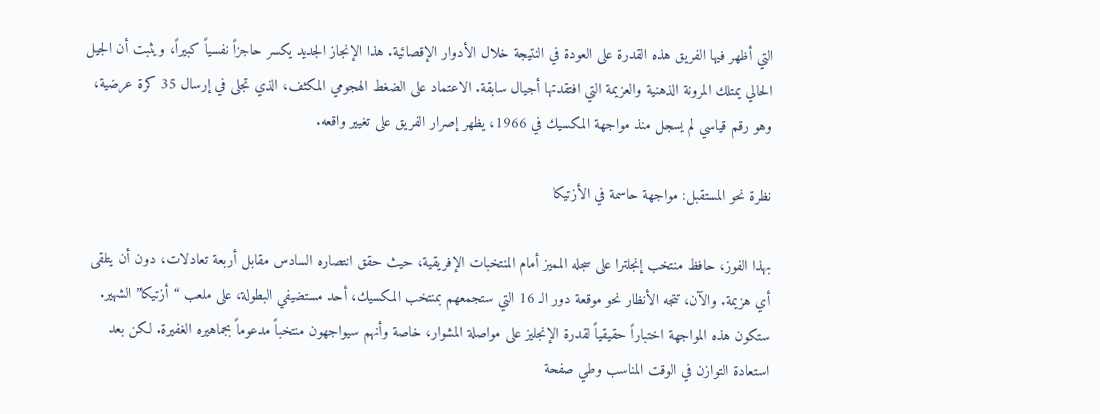التي أظهر فيها الفريق هذه القدرة على العودة في النتيجة خلال الأدوار الإقصائية. هذا الإنجاز الجديد يكسر حاجزاً نفسياً كبيراً، ويثبت أن الجيل الحالي يمتلك المرونة الذهنية والعزيمة التي افتقدتها أجيال سابقة. الاعتماد على الضغط الهجومي المكثف، الذي تجلى في إرسال 35 كرة عرضية، وهو رقم قياسي لم يسجل منذ مواجهة المكسيك في 1966، يظهر إصرار الفريق على تغيير واقعه.

نظرة نحو المستقبل: مواجهة حاسمة في الأزتيكا

بهذا الفوز، حافظ منتخب إنجلترا على سجله المميز أمام المنتخبات الإفريقية، حيث حقق انتصاره السادس مقابل أربعة تعادلات، دون أن يتلقى أي هزيمة. والآن، تتجه الأنظار نحو موقعة دور الـ 16 التي ستجمعهم بمنتخب المكسيك، أحد مستضيفي البطولة، على ملعب “أزتيكا” الشهير. ستكون هذه المواجهة اختباراً حقيقياً لقدرة الإنجليز على مواصلة المشوار، خاصة وأنهم سيواجهون منتخباً مدعوماً بجماهيره الغفيرة. لكن بعد استعادة التوازن في الوقت المناسب وطي صفحة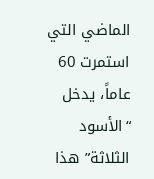الماضي التي استمرت 60 عاماً، يدخل “الأسود الثلاثة” هذا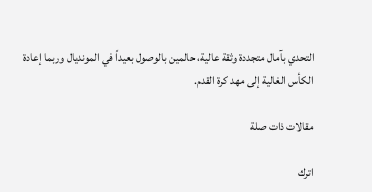التحدي بآمال متجددة وثقة عالية، حالمين بالوصول بعيداً في المونديال وربما إعادة الكأس الغالية إلى مهد كرة القدم.

مقالات ذات صلة

اترك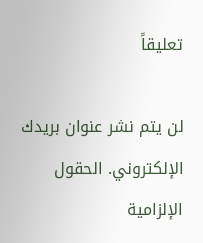تعليقاً

لن يتم نشر عنوان بريدك الإلكتروني. الحقول الإلزامية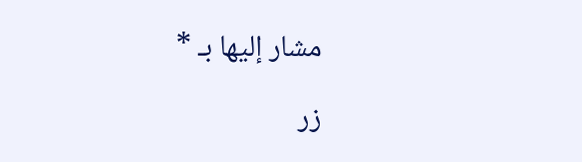مشار إليها بـ *

زر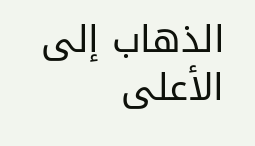الذهاب إلى الأعلى